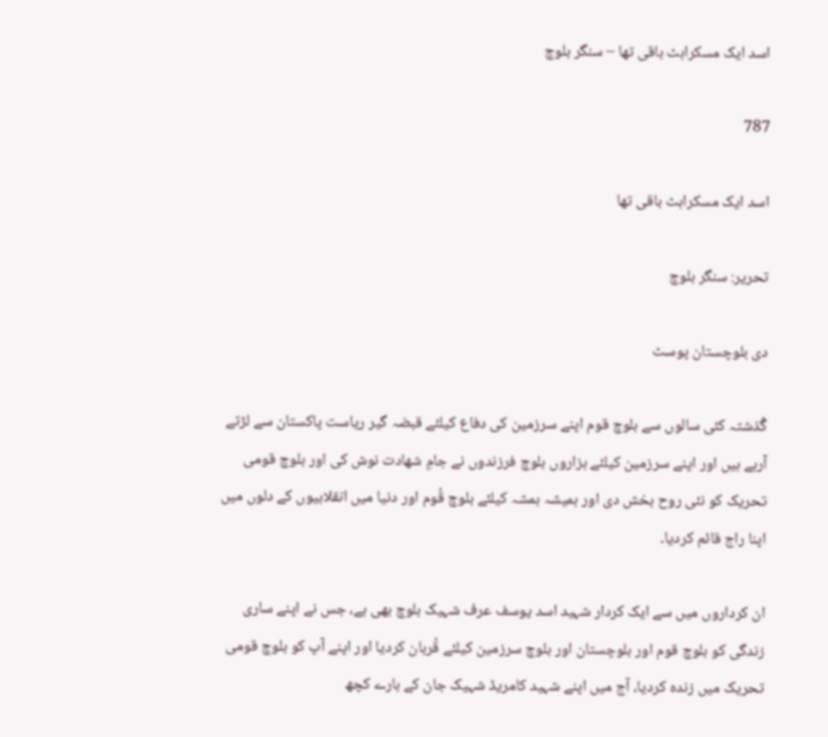اسد ایک مسکراہٹ باقی تھا – سنگر بلوچ

787

اسد ایک مسکراہٹ باقی تھا

تحریر: سنگر بلوچ

دی بلوچستان پوسٹ

گُذشتہ کئی سالوں سے بلوچ قوم اپنے سرزمین کی دفاع کیلئے قبضہ گیر ریاست پاکستان سے لڑتے آرہے ہیں اور اپنے سرزمین کیلئے ہزاروں بلوچ فرزندوں نے جامِ شھادت نوش کی اور بلوچ قومی تحریک کو نئی روح بخش دی اور ہمیشہ ہمشہ کیلئے بلوچ قُوم اور دنیا میں انقلابیوں کے دلوں میں اپنا راج قائم کردیا۔

ان کرداروں میں سے ایک کردار شہید اسد یوسف عرف شہیک بلوچ بھی ہے، جس نے اپنے ساری زندگی کو بلوچ قوم اور بلوچستان اور بلوچ سرزمین کیلئے قُربان کردیا اور اپنے آپ کو بلوچ قومی تحریک میں زندہ کردیا، آج میں اپنے شہید کامریڈ شہیک جان کے بارے کچھ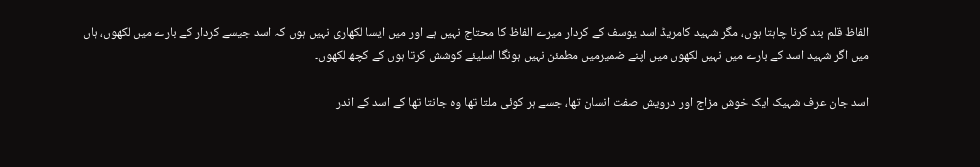الفاظ قلم بند کرنا چاہتا ہوں، مگر شہید کامریڈ اسد یوسف کے کردار میرے الفاظ کا محتاج نہیں ہے اور میں ایسا لکھاری نہیں ہوں کہ اسد جیسے کردار کے بارے میں لکھوں، ہاں میں اگر شہید اسد کے بارے میں نہیں لکھوں میں اپنے ضمیرمیں مطمئن نہیں ہونگا اسلیئے کوشش کرتا ہوں کے کچھ لکھوں۔

اسد جان عرف شہیک ایک خوش مزاج اور درویش صفت انسان تھا، جسے ہر کوئی ملتا تھا وہ جانتا تھا کے اسد کے اندر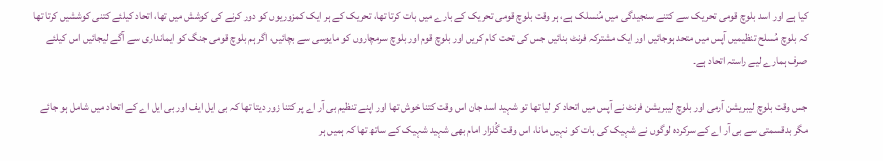کیا ہے اور اسد بلوچ قومی تحریک سے کتنے سنجیدگی میں مُنسلک ہے، ہر وقت بلوچ قومی تحریک کے بارے میں بات کرتا تھا، تحریک کے ہر ایک کمزوریوں کو دور کرنے کی کوشش میں تھا، اتحاد کیلئے کتنی کوششیں کرتا تھا کہ بلوچ مُسلح تنظیمیں آپس میں متحد ہوجائیں اور ایک مشترکہ فرنٹ بنائیں جس کی تحت کام کریں اور بلوچ قوم اور بلوچ سرمچاروں کو مایوسی سے بچائیں، اگر ہم بلوچ قومی جنگ کو ایمانداری سے آگے لیجائیں اس کیلئے صرف ہمارے لیے راستہ اتحاد ہے۔

جس وقت بلوچ لیبریشن آرمی اور بلوچ لیبریشن فرنٹ نے آپس میں اتحاد کر لیا تھا تو شہید اسد جان اس وقت کتنا خوش تھا اور اپنے تنظیم بی آر اے پر کتنا زور دیتا تھا کہ بی ایل ایف اور بی ایل اے کے اتحاد میں شامل ہو جائے مگر بدقسمتی سے بی آر اے کے سرکردہ لوگوں نے شہیک کی بات کو نہیں مانا، اس وقت گُلزار امام بھی شہید شہیک کے ساتھ تھا کہ ہمیں ہر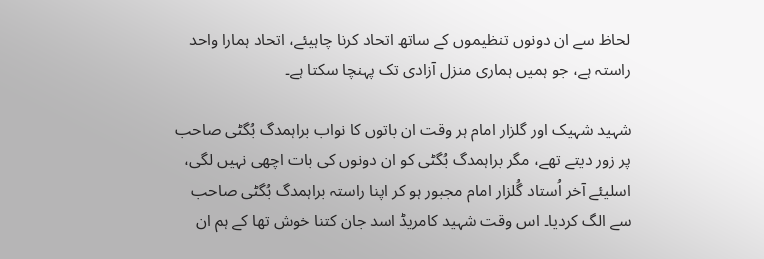لحاظ سے ان دونوں تنظیموں کے ساتھ اتحاد کرنا چاہیئے، اتحاد ہمارا واحد راستہ ہے، جو ہمیں ہماری منزل آزادی تک پہنچا سکتا ہے۔

شہید شہیک اور گلزار امام ہر وقت ان باتوں کا نواب براہمدگ بُگٹی صاحب پر زور دیتے تھے، مگر براہمدگ بُگٹی کو ان دونوں کی بات اچھی نہیں لگی، اسلیئے آخر اُستاد گُلزار امام مجبور ہو کر اپنا راستہ براہمدگ بُگٹی صاحب سے الگ کردیا۔ اس وقت شہید کامریڈ اسد جان کتنا خوش تھا کے ہم ان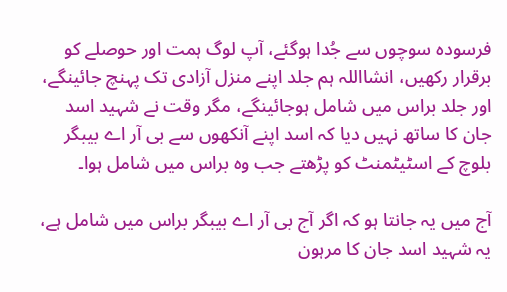فرسودہ سوچوں سے جُدا ہوگئے، آپ لوگ ہمت اور حوصلے کو برقرار رکھیں، انشااللہ ہم جلد اپنے منزل آزادی تک پہنچ جائینگے، اور جلد براس میں شامل ہوجائینگے، مگر وقت نے شہید اسد جان کا ساتھ نہیں دیا کہ اسد اپنے آنکھوں سے بی آر اے بیبگر بلوچ کے اسٹیٹمنٹ کو پڑھتے جب وہ براس میں شامل ہوا۔

آج میں یہ جانتا ہو کہ اگر آج بی آر اے بیبگر براس میں شامل ہے، یہ شہید اسد جان کا مرہون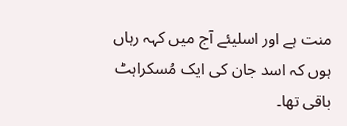منت ہے اور اسلیئے آج میں کہہ رہاں ہوں کہ اسد جان کی ایک مُسکراہٹ باقی تھا۔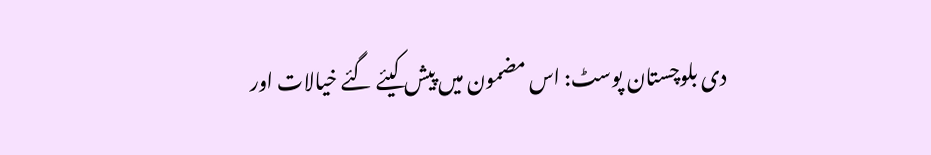دی بلوچستان پوسٹ: اس مضمون میں پیش کیئے گئے خیالات اور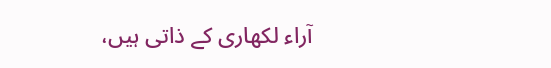آراء لکھاری کے ذاتی ہیں،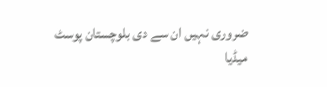ضروری نہیں ان سے دی بلوچستان پوسٹ میڈیا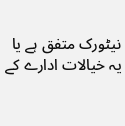نیٹورک متفق ہے یا یہ خیالات ادارے کے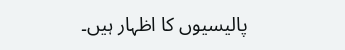پالیسیوں کا اظہار ہیں۔